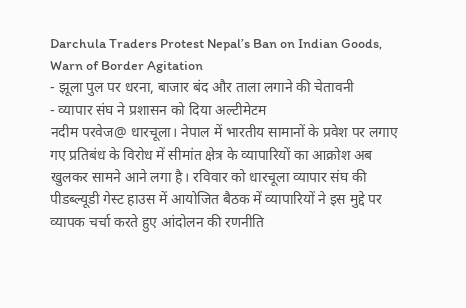Darchula Traders Protest Nepal’s Ban on Indian Goods, Warn of Border Agitation
- झूला पुल पर धरना, बाजार बंद और ताला लगाने की चेतावनी
- व्यापार संघ ने प्रशासन को दिया अल्टीमेटम
नदीम परवेज@ धारचूला। नेपाल में भारतीय सामानों के प्रवेश पर लगाए गए प्रतिबंध के विरोध में सीमांत क्षेत्र के व्यापारियों का आक्रोश अब खुलकर सामने आने लगा है। रविवार को धारचूला व्यापार संघ की पीडब्ल्यूडी गेस्ट हाउस में आयोजित बैठक में व्यापारियों ने इस मुद्दे पर व्यापक चर्चा करते हुए आंदोलन की रणनीति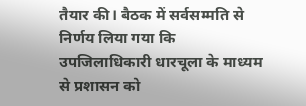तैयार की। बैठक में सर्वसम्मति से निर्णय लिया गया कि उपजिलाधिकारी धारचूला के माध्यम से प्रशासन को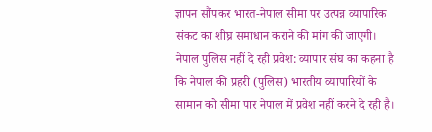ज्ञापन सौंपकर भारत-नेपाल सीमा पर उत्पन्न व्यापारिक संकट का शीघ्र समाधान कराने की मांग की जाएगी।
नेपाल पुलिस नहीं दे रही प्रवेश: व्यापार संघ का कहना है कि नेपाल की प्रहरी (पुलिस) भारतीय व्यापारियों के सामान को सीमा पार नेपाल में प्रवेश नहीं करने दे रही है।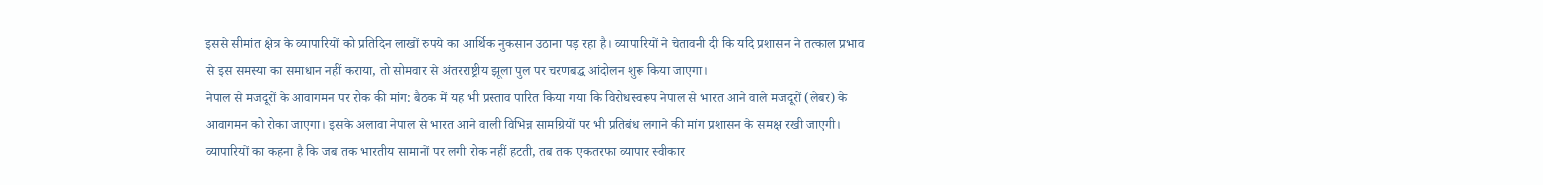इससे सीमांत क्षेत्र के व्यापारियों को प्रतिदिन लाखों रुपये का आर्थिक नुकसान उठाना पड़ रहा है। व्यापारियों ने चेतावनी दी कि यदि प्रशासन ने तत्काल प्रभाव से इस समस्या का समाधान नहीं कराया, तो सोमवार से अंतरराष्ट्रीय झूला पुल पर चरणबद्ध आंदोलन शुरू किया जाएगा।
नेपाल से मजदूरों के आवागमन पर रोक की मांग: बैठक में यह भी प्रस्ताव पारित किया गया कि विरोधस्वरूप नेपाल से भारत आने वाले मजदूरों (लेबर) के आवागमन को रोका जाएगा। इसके अलावा नेपाल से भारत आने वाली विभिन्न सामग्रियों पर भी प्रतिबंध लगाने की मांग प्रशासन के समक्ष रखी जाएगी। व्यापारियों का कहना है कि जब तक भारतीय सामानों पर लगी रोक नहीं हटती, तब तक एकतरफा व्यापार स्वीकार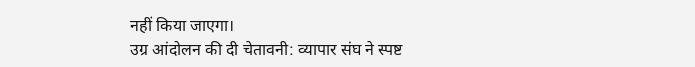नहीं किया जाएगा।
उग्र आंदोलन की दी चेतावनी: व्यापार संघ ने स्पष्ट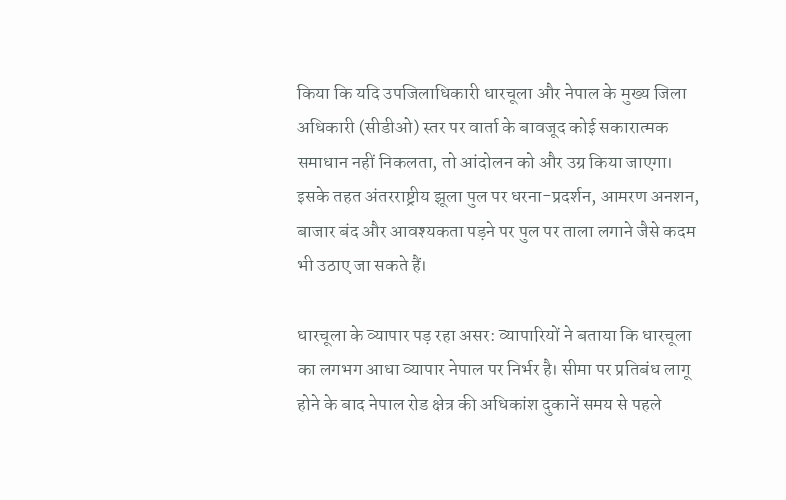किया कि यदि उपजिलाधिकारी धारचूला और नेपाल के मुख्य जिला अधिकारी (सीडीओ) स्तर पर वार्ता के बावजूद कोई सकारात्मक समाधान नहीं निकलता, तो आंदोलन को और उग्र किया जाएगा। इसके तहत अंतरराष्ट्रीय झूला पुल पर धरना-प्रदर्शन, आमरण अनशन, बाजार बंद और आवश्यकता पड़ने पर पुल पर ताला लगाने जैसे कदम भी उठाए जा सकते हैं।

धारचूला के व्यापार पड़ रहा असर: व्यापारियों ने बताया कि धारचूला का लगभग आधा व्यापार नेपाल पर निर्भर है। सीमा पर प्रतिबंध लागू होने के बाद नेपाल रोड क्षेत्र की अधिकांश दुकानें समय से पहले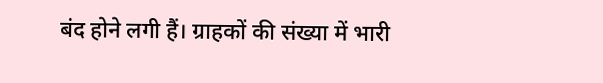बंद होने लगी हैं। ग्राहकों की संख्या में भारी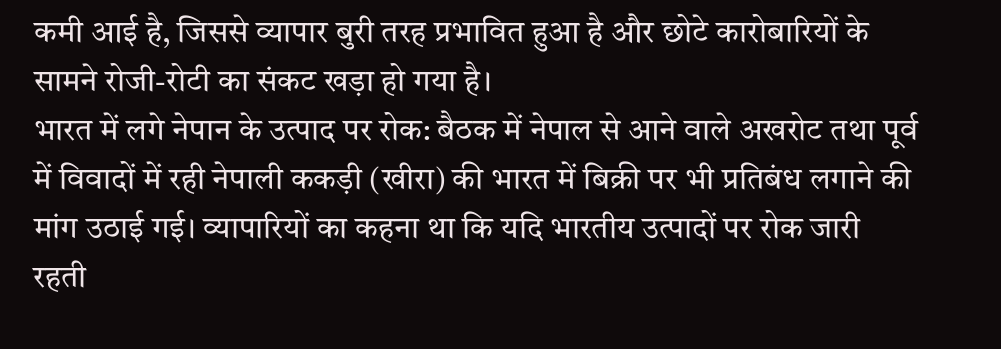कमी आई है, जिससे व्यापार बुरी तरह प्रभावित हुआ है और छोटे कारोबारियों के सामने रोजी-रोटी का संकट खड़ा हो गया है।
भारत में लगे नेपान के उत्पाद पर रोक: बैठक में नेपाल से आने वाले अखरोट तथा पूर्व में विवादों में रही नेपाली ककड़ी (खीरा) की भारत में बिक्री पर भी प्रतिबंध लगाने की मांग उठाई गई। व्यापारियों का कहना था कि यदि भारतीय उत्पादों पर रोक जारी रहती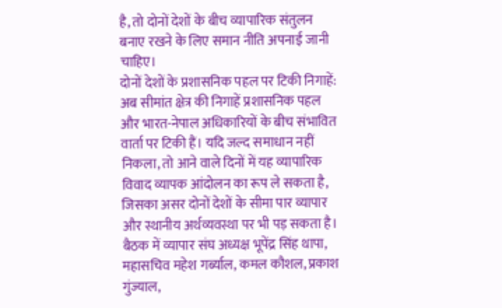है, तो दोनों देशों के बीच व्यापारिक संतुलन बनाए रखने के लिए समान नीति अपनाई जानी चाहिए।
दोनों देशों के प्रशासनिक पहल पर टिकी निगाहें: अब सीमांत क्षेत्र की निगाहें प्रशासनिक पहल और भारत-नेपाल अधिकारियों के बीच संभावित वार्ता पर टिकी हैं। यदि जल्द समाधान नहीं निकला, तो आने वाले दिनों में यह व्यापारिक विवाद व्यापक आंदोलन का रूप ले सकता है, जिसका असर दोनों देशों के सीमा पार व्यापार और स्थानीय अर्थव्यवस्था पर भी पड़ सकता है।
बैठक में व्यापार संघ अध्यक्ष भूपेंद्र सिंह थापा, महासचिव महेश गर्ब्याल, कमल कौशल, प्रकाश गुंज्याल,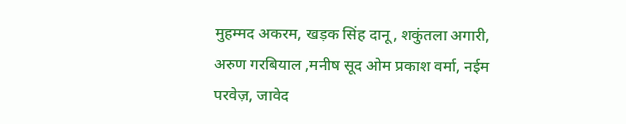मुहम्मद अकरम, खड़क सिंह दानू, शकुंतला अगारी, अरुण गरबियाल ,मनीष सूद ओम प्रकाश वर्मा, नईम परवेज़, जावेद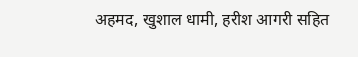अहमद, खुशाल धामी, हरीश आगरी सहित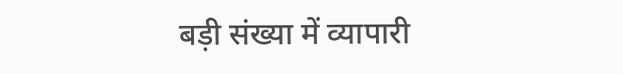बड़ी संख्या में व्यापारी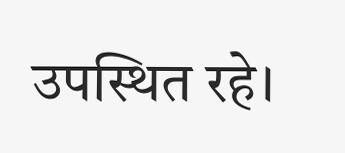उपस्थित रहे।